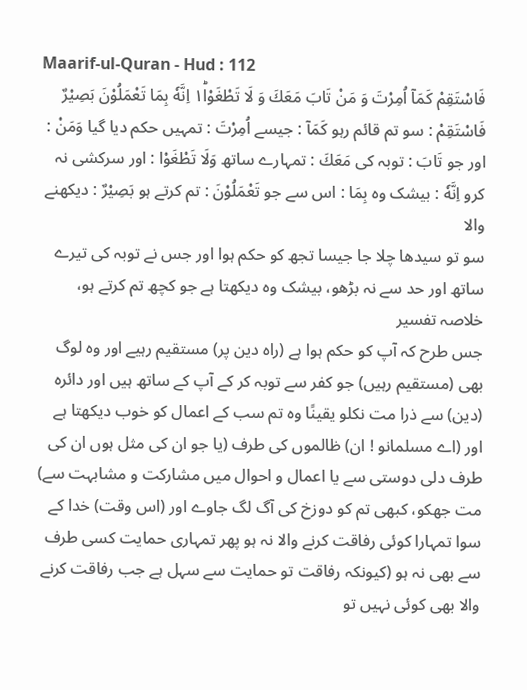Maarif-ul-Quran - Hud : 112
فَاسْتَقِمْ كَمَاۤ اُمِرْتَ وَ مَنْ تَابَ مَعَكَ وَ لَا تَطْغَوْا١ؕ اِنَّهٗ بِمَا تَعْمَلُوْنَ بَصِیْرٌ
فَاسْتَقِمْ : سو تم قائم رہو كَمَآ : جیسے اُمِرْتَ : تمہیں حکم دیا گیا وَمَنْ : اور جو تَابَ : توبہ کی مَعَكَ : تمہارے ساتھ وَلَا تَطْغَوْا : اور سرکشی نہ کرو اِنَّهٗ : بیشک وہ بِمَا : اس سے جو تَعْمَلُوْنَ : تم کرتے ہو بَصِيْرٌ : دیکھنے والا
سو تو سیدھا چلا جا جیسا تجھ کو حکم ہوا اور جس نے توبہ کی تیرے ساتھ اور حد سے نہ بڑھو، بیشک وہ دیکھتا ہے جو کچھ تم کرتے ہو،
خلاصہ تفسیر
جس طرح کہ آپ کو حکم ہوا ہے (راہ دین پر) مستقیم رہیے اور وہ لوگ بھی (مستقیم رہیں) جو کفر سے توبہ کر کے آپ کے ساتھ ہیں اور دائرہ (دین) سے ذرا مت نکلو یقینًا وہ تم سب کے اعمال کو خوب دیکھتا ہے اور (اے مسلمانو ! ان) ظالموں کی طرف (یا جو ان کی مثل ہوں ان کی طرف دلی دوستی سے یا اعمال و احوال میں مشارکت و مشابہت سے) مت جھکو، کبھی تم کو دوزخ کی آگ لگ جاوے اور (اس وقت) خدا کے سوا تمہارا کوئی رفاقت کرنے والا نہ ہو پھر تمہاری حمایت کسی طرف سے بھی نہ ہو (کیونکہ رفاقت تو حمایت سے سہل ہے جب رفاقت کرنے والا بھی کوئی نہیں تو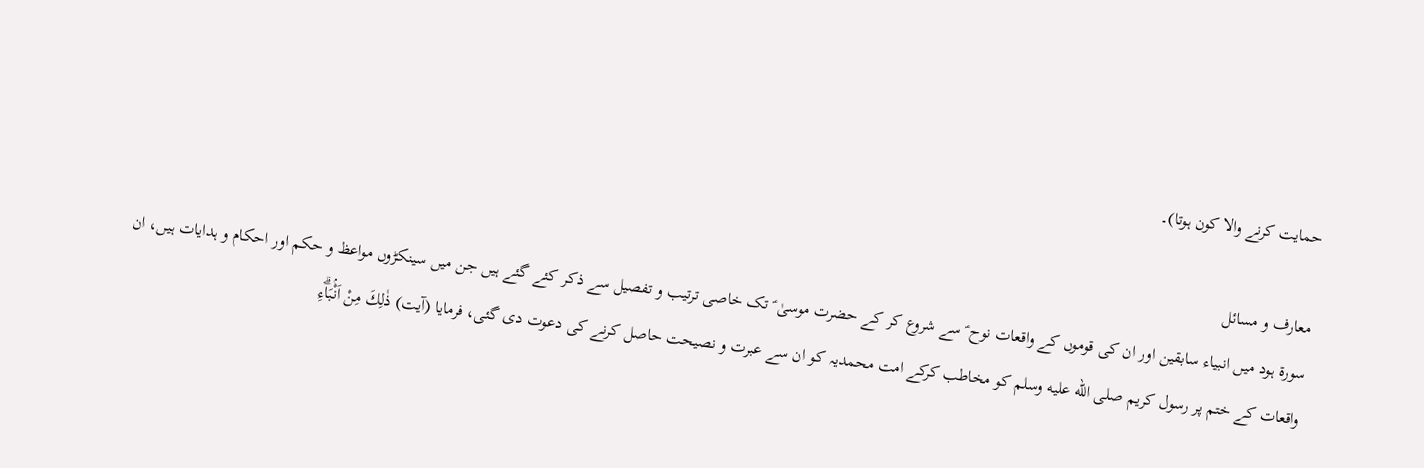حمایت کرنے والا کون ہوتا)۔

معارف و مسائل
سورة ہود میں انبیاء سابقین اور ان کی قوموں کے واقعات نوح ؑ سے شروع کر کے حضرت موسیٰ ؑ تک خاصی ترتیب و تفصیل سے ذکر کئے گئے ہیں جن میں سینکڑوں مواعظ و حکم اور احکام و ہدایات ہیں، ان واقعات کے ختم پر رسول کریم صلى الله عليه وسلم کو مخاطب کرکے امت محمدیہ کو ان سے عبرت و نصیحت حاصل کرنے کی دعوت دی گئی، فرمایا (آیت) ذٰلِكَ مِنْ اَنْۢبَاۗءِ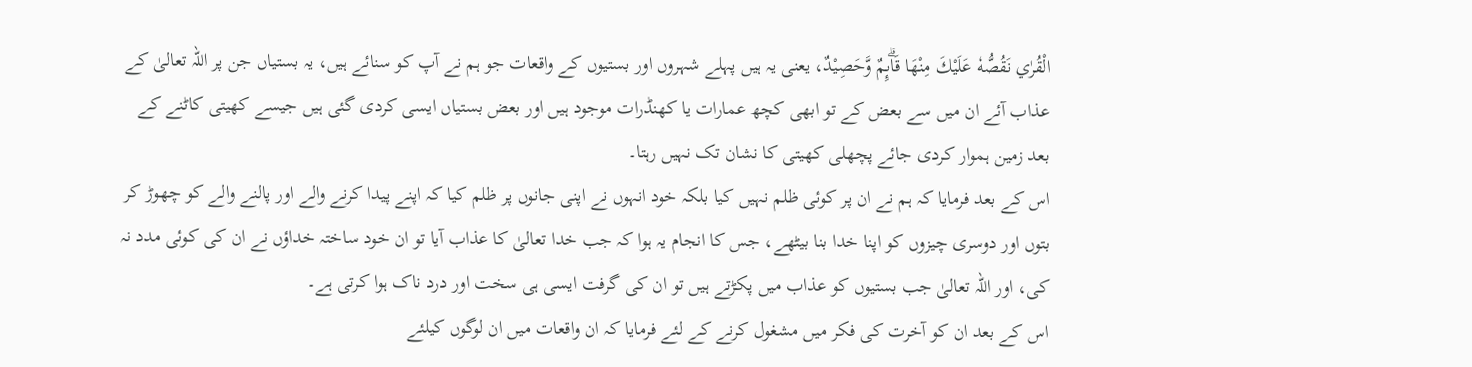الْقُرٰي نَقُصُّهٗ عَلَيْكَ مِنْهَا قَاۗىِٕمٌ وَّحَصِيْدٌ، یعنی یہ ہیں پہلے شہروں اور بستیوں کے واقعات جو ہم نے آپ کو سنائے ہیں، یہ بستیاں جن پر اللہ تعالیٰ کے عذاب آئے ان میں سے بعض کے تو ابھی کچھ عمارات یا کھنڈرات موجود ہیں اور بعض بستیاں ایسی کردی گئی ہیں جیسے کھیتی کاٹنے کے بعد زمین ہموار کردی جائے پچھلی کھیتی کا نشان تک نہیں رہتا۔
اس کے بعد فرمایا کہ ہم نے ان پر کوئی ظلم نہیں کیا بلکہ خود انہوں نے اپنی جانوں پر ظلم کیا کہ اپنے پیدا کرنے والے اور پالنے والے کو چھوڑ کر بتوں اور دوسری چیزوں کو اپنا خدا بنا بیٹھے، جس کا انجام یہ ہوا کہ جب خدا تعالیٰ کا عذاب آیا تو ان خود ساختہ خداؤں نے ان کی کوئی مدد نہ کی، اور اللہ تعالیٰ جب بستیوں کو عذاب میں پکڑتے ہیں تو ان کی گرفت ایسی ہی سخت اور درد ناک ہوا کرتی ہے۔
اس کے بعد ان کو آخرت کی فکر میں مشغول کرنے کے لئے فرمایا کہ ان واقعات میں ان لوگوں کیلئے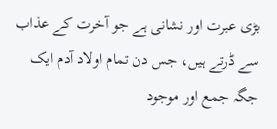بڑی عبرت اور نشانی ہے جو آخرت کے عذاب سے ڈرتے ہیں، جس دن تمام اولاد آدم ایک جگہ جمع اور موجود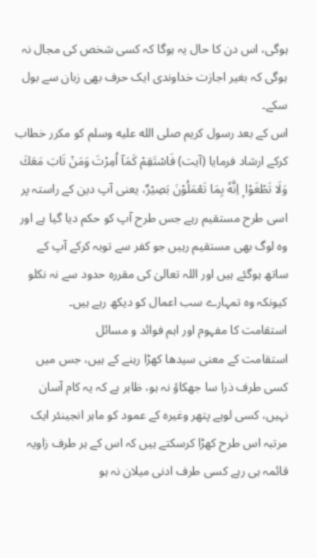ہوگی، اس دن کا حال یہ ہوگا کہ کسی شخص کی مجال نہ ہوگی کہ بغیر اجازت خداوندی ایک حرف بھی زبان سے بول سکے۔
اس کے بعد رسول کریم صلى الله عليه وسلم کو مکرر خطاب کرکے ارشاد فرمایا (آیت) فَاسْتَقِمْ كَمَآ اُمِرْتَ وَمَنْ تَابَ مَعَكَ وَلَا تَطْغَوْا ۭ اِنَّهٗ بِمَا تَعْمَلُوْنَ بَصِيْرٌ، یعنی آپ دین کے راستہ پر اسی طرح مستقیم رہے جس طرح آپ کو حکم دیا گیا ہے اور وہ لوگ بھی مستقیم رہیں جو کفر سے توبہ کرکے آپ کے ساتھ ہوگئے ہیں اور اللہ تعالیٰ کی مقررہ حدود سے نہ نکلو کیونکہ وہ تمہارے سب اعمال کو دیکھ رہے ہیں۔
استقامت کا مفہوم اور اہم فوائد و مسائل
استقامت کے معنی سیدھا کھڑا رہنے کے ہیں، جس میں کسی طرف ذرا سا جھکاؤ نہ ہو، ظاہر ہے کہ یہ کام آسان نہیں، کسی لوہے پتھر وغیرہ کے عمود کو ماہر انجینئر ایک مرتبہ اس طرح کھڑا کرسکتے ہیں کہ اس کے ہر طرف زاویہ قائمہ ہی رہے کسی طرف ادنی میلان نہ ہو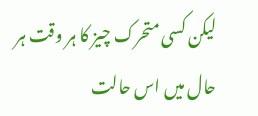لیکن کسی متحرک چیز کا ہر وقت ہر حال میں اس حالت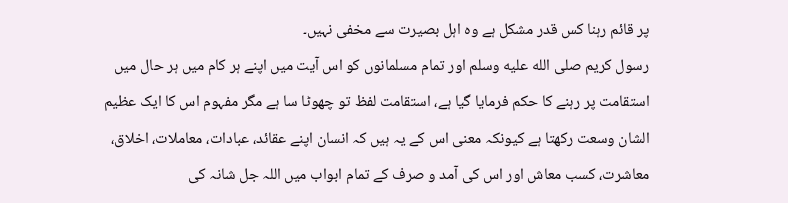پر قائم رہنا کس قدر مشکل ہے وہ اہل بصیرت سے مخفی نہیں۔
رسول کریم صلى الله عليه وسلم اور تمام مسلمانوں کو اس آیت میں اپنے ہر کام میں ہر حال میں استقامت پر رہنے کا حکم فرمایا گیا ہے، استقامت لفظ تو چھوٹا سا ہے مگر مفہوم اس کا ایک عظیم الشان وسعت رکھتا ہے کیونکہ معنی اس کے یہ ہیں کہ انسان اپنے عقائد، عبادات، معاملات، اخلاق، معاشرت، کسب معاش اور اس کی آمد و صرف کے تمام ابواب میں اللہ جل شانہ کی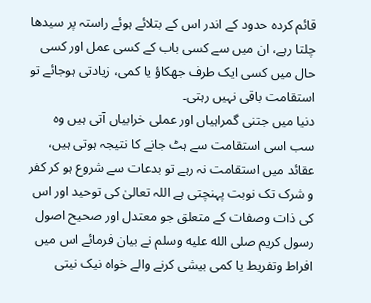قائم کردہ حدود کے اندر اس کے بتلائے ہوئے راستہ پر سیدھا چلتا رہے، ان میں سے کسی باب کے کسی عمل اور کسی حال میں کسی ایک طرف جھکاؤ یا کمی، زیادتی ہوجائے تو استقامت باقی نہیں رہتی۔
دنیا میں جتنی گمراہیاں اور عملی خرابیاں آتی ہیں وہ سب اسی استقامت سے ہٹ جانے کا نتیجہ ہوتی ہیں، عقائد میں استقامت نہ رہے تو بدعات سے شروع ہو کر کفر و شرک تک نوبت پہنچتی ہے اللہ تعالیٰ کی توحید اور اس کی ذات وصفات کے متعلق جو معتدل اور صحیح اصول رسول کریم صلى الله عليه وسلم نے بیان فرمائے اس میں افراط وتفریط یا کمی بیشی کرنے والے خواہ نیک نیتی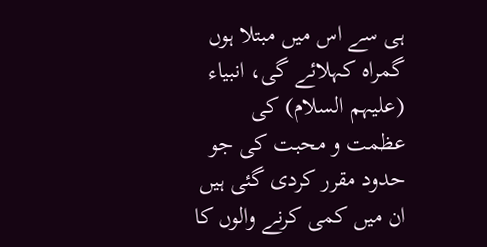ہی سے اس میں مبتلا ہوں گمراہ کہلائے گی، انبیاء (علیہم السلام) کی عظمت و محبت کی جو حدود مقرر کردی گئی ہیں ان میں کمی کرنے والوں کا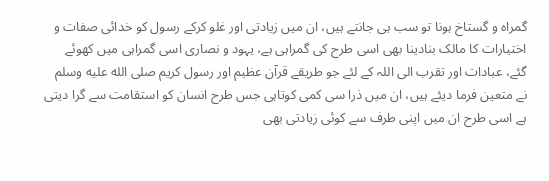گمراہ و گستاخ ہونا تو سب ہی جانتے ہیں، ان میں زیادتی اور غلو کرکے رسول کو خدائی صفات و اختیارات کا مالک بنادینا بھی اسی طرح کی گمراہی ہے، یہود و نصاری اسی گمراہی میں کھوئے گئے، عبادات اور تقرب الی اللہ کے لئے جو طریقے قرآن عظیم اور رسول کریم صلى الله عليه وسلم نے متعین فرما دیئے ہیں، ان میں ذرا سی کمی کوتاہی جس طرح انسان کو استقامت سے گرا دیتی ہے اسی طرح ان میں اپنی طرف سے کوئی زیادتی بھی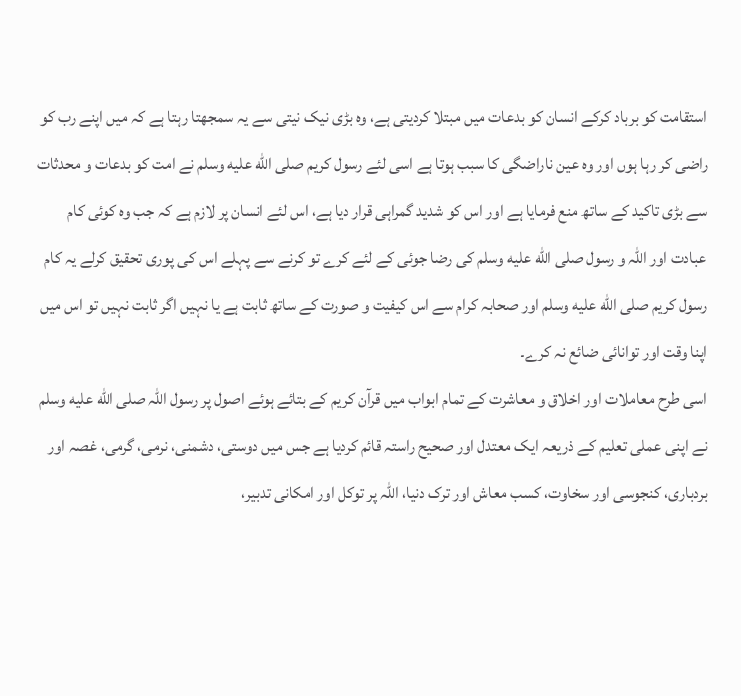استقامت کو برباد کرکے انسان کو بدعات میں مبتلا کردیتی ہے، وہ بڑی نیک نیتی سے یہ سمجھتا رہتا ہے کہ میں اپنے رب کو راضی کر رہا ہوں اور وہ عین ناراضگی کا سبب ہوتا ہے اسی لئے رسول کریم صلى الله عليه وسلم نے امت کو بدعات و محدثات سے بڑی تاکید کے ساتھ منع فرمایا ہے اور اس کو شدید گمراہی قرار دیا ہے، اس لئے انسان پر لازم ہے کہ جب وہ کوئی کام عبادت اور اللہ و رسول صلى الله عليه وسلم کی رضا جوئی کے لئے کرے تو کرنے سے پہلے اس کی پوری تحقیق کرلے یہ کام رسول کریم صلى الله عليه وسلم اور صحابہ کرام سے اس کیفیت و صورت کے ساتھ ثابت ہے یا نہیں اگر ثابت نہیں تو اس میں اپنا وقت اور توانائی ضائع نہ کرے۔
اسی طرح معاملات اور اخلاق و معاشرت کے تمام ابواب میں قرآن کریم کے بتائے ہوئے اصول پر رسول اللہ صلى الله عليه وسلم نے اپنی عملی تعلیم کے ذریعہ ایک معتدل اور صحیح راستہ قائم کردیا ہے جس میں دوستی، دشمنی، نرمی، گرمی، غصہ اور بردباری، کنجوسی اور سخاوت، کسب معاش اور ترک دنیا، اللہ پر توکل اور امکانی تدبیر،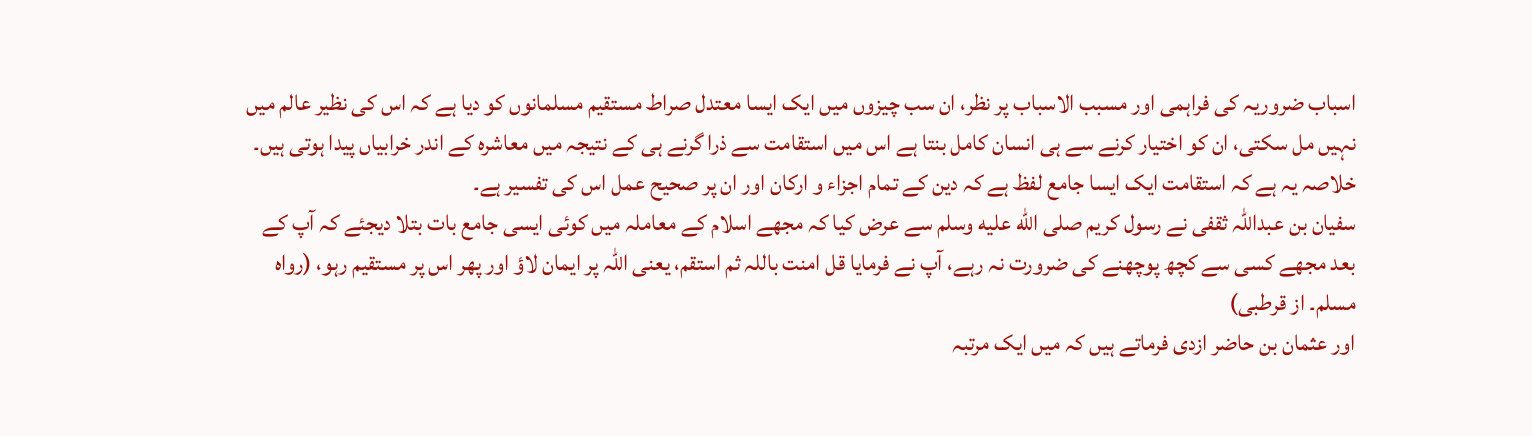اسباب ضروریہ کی فراہمی اور مسبب الاسباب پر نظر، ان سب چیزوں میں ایک ایسا معتدل صراط مستقیم مسلمانوں کو دیا ہے کہ اس کی نظیر عالم میں نہیں مل سکتی، ان کو اختیار کرنے سے ہی انسان کامل بنتا ہے اس میں استقامت سے ذرا گرنے ہی کے نتیجہ میں معاشرہ کے اندر خرابیاں پیدا ہوتی ہیں۔
خلاصہ یہ ہے کہ استقامت ایک ایسا جامع لفظ ہے کہ دین کے تمام اجزاء و ارکان اور ان پر صحیح عمل اس کی تفسیر ہے۔
سفیان بن عبداللہ ثقفی نے رسول کریم صلى الله عليه وسلم سے عرض کیا کہ مجھے اسلام کے معاملہ میں کوئی ایسی جامع بات بتلا دیجئے کہ آپ کے بعد مجھے کسی سے کچھ پوچھنے کی ضرورت نہ رہے، آپ نے فرمایا قل امنت باللہ ثم استقم، یعنی اللہ پر ایمان لاؤ اور پھر اس پر مستقیم رہو، (رواہ مسلم۔ از قرطبی)
اور عثمان بن حاضر ازدی فرماتے ہیں کہ میں ایک مرتبہ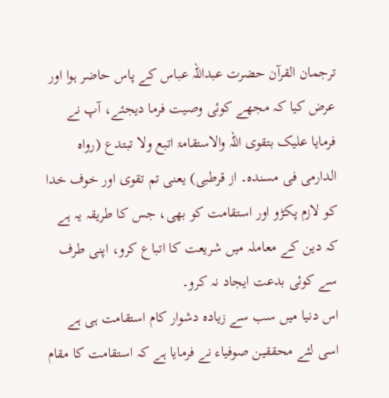ترجمان القرآن حضرت عبداللہ عباس کے پاس حاضر ہوا اور عرض کیا کہ مجھے کوئی وصیت فرما دیجئے، آپ نے فرمایا علیک بتقوی اللہ والاستقامۃ اتبع ولا تبتدع (رواہ الدارمی فی مسندہ۔ از قرطبی) یعنی تم تقوی اور خوف خدا کو لازم پکڑو اور استقامت کو بھی، جس کا طریقہ یہ ہے کہ دین کے معاملہ میں شریعت کا اتباع کرو، اپنی طرف سے کوئی بدعت ایجاد نہ کرو۔
اس دنیا میں سب سے زیادہ دشوار کام استقامت ہی ہے اسی لئے محققین صوفیاء نے فرمایا ہے کہ استقامت کا مقام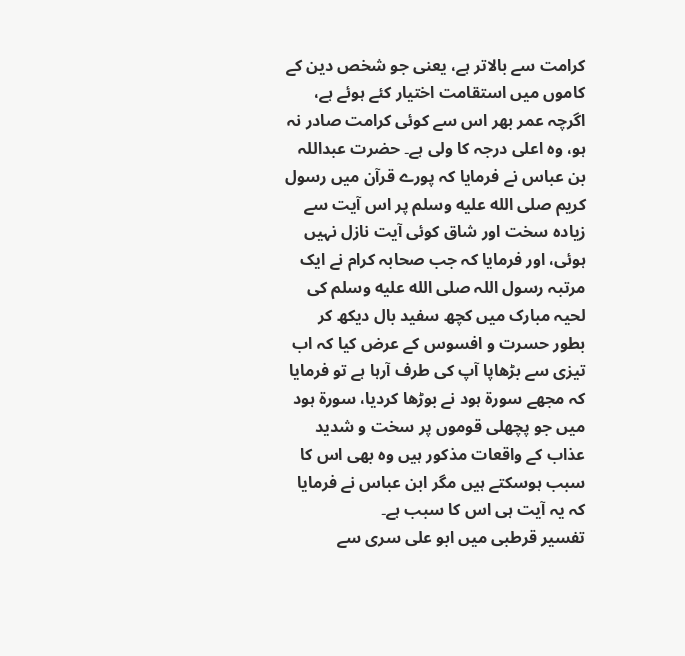کرامت سے بالاتر ہے، یعنی جو شخص دین کے کاموں میں استقامت اختیار کئے ہوئے ہے، اگرچہ عمر بھر اس سے کوئی کرامت صادر نہ ہو، وہ اعلی درجہ کا ولی ہے۔ حضرت عبداللہ بن عباس نے فرمایا کہ پورے قرآن میں رسول کریم صلى الله عليه وسلم پر اس آیت سے زیادہ سخت اور شاق کوئی آیت نازل نہیں ہوئی، اور فرمایا کہ جب صحابہ کرام نے ایک مرتبہ رسول اللہ صلى الله عليه وسلم کی لحیہ مبارک میں کچھ سفید بال دیکھ کر بطور حسرت و افسوس کے عرض کیا کہ اب تیزی سے بڑھاپا آپ کی طرف آرہا ہے تو فرمایا کہ مجھے سورة ہود نے بوڑھا کردیا، سورة ہود میں جو پچھلی قوموں پر سخت و شدید عذاب کے واقعات مذکور ہیں وہ بھی اس کا سبب ہوسکتے ہیں مگر ابن عباس نے فرمایا کہ یہ آیت ہی اس کا سبب ہے۔
تفسیر قرطبی میں ابو علی سری سے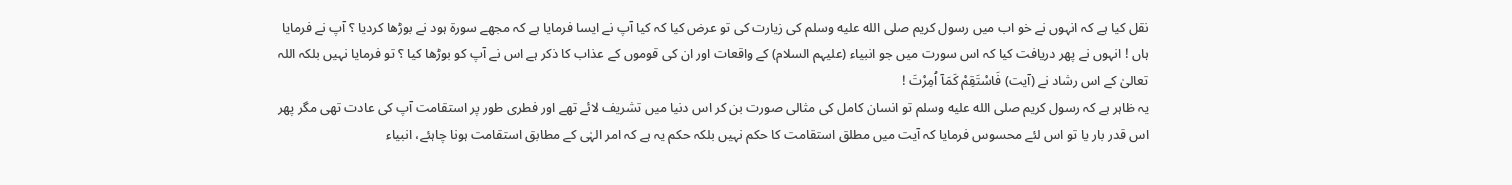نقل کیا ہے کہ انہوں نے خو اب میں رسول کریم صلى الله عليه وسلم کی زیارت کی تو عرض کیا کہ کیا آپ نے ایسا فرمایا ہے کہ مجھے سورة ہود نے بوڑھا کردیا ؟ آپ نے فرمایا ہاں ! انہوں نے پھر دریافت کیا کہ اس سورت میں جو انبیاء (علیہم السلام) کے واقعات اور ان کی قوموں کے عذاب کا ذکر ہے اس نے آپ کو بوڑھا کیا ؟ تو فرمایا نہیں بلکہ اللہ تعالیٰ کے اس رشاد نے (آیت) فَاسْتَقِمْ كَمَآ اُمِرْتَ !
یہ ظاہر ہے کہ رسول کریم صلى الله عليه وسلم تو انسان کامل کی مثالی صورت بن کر اس دنیا میں تشریف لائے تھے اور فطری طور پر استقامت آپ کی عادت تھی مگر پھر اس قدر بار یا تو اس لئے محسوس فرمایا کہ آیت میں مطلق استقامت کا حکم نہیں بلکہ حکم یہ ہے کہ امر الہٰی کے مطابق استقامت ہونا چاہئے، انبیاء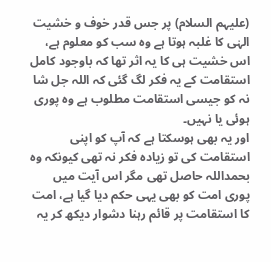(علیہم السلام) پر جس قدر خوف و خشیت الہٰی کا غلبہ ہوتا ہے وہ سب کو معلوم ہے، اس خشیت ہی کا یہ اثر تھا کہ باوجود کامل استقامت کے یہ فکر لگ گئی کہ اللہ جل شا نہ کو جیسی استقامت مطلوب ہے وہ پوری ہوئی یا نہیں۔
اور یہ بھی ہوسکتا ہے کہ آپ کو اپنی استقامت کی تو زیادہ فکر نہ تھی کیونکہ وہ بحمداللہ حاصل تھی مگر اس آیت میں پوری امت کو بھی یہی حکم دیا گیا ہے، امت کا استقامت پر قائم رہنا دشوار دیکھ کر یہ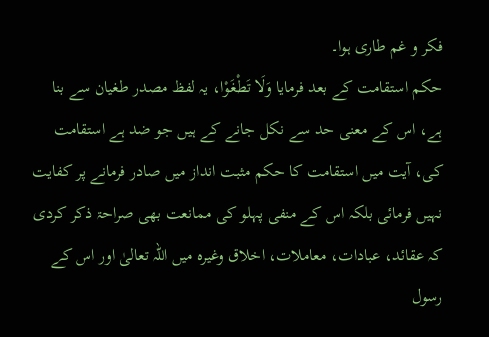فکر و غم طاری ہوا۔
حکم استقامت کے بعد فرمایا وَلَا تَطْغَوْا، یہ لفظ مصدر طغیان سے بنا ہے، اس کے معنی حد سے نکل جانے کے ہیں جو ضد ہے استقامت کی، آیت میں استقامت کا حکم مثبت انداز میں صادر فرمانے پر کفایت نہیں فرمائی بلکہ اس کے منفی پہلو کی ممانعت بھی صراحۃ ذکر کردی کہ عقائد، عبادات، معاملات، اخلاق وغیرہ میں اللہ تعالیٰ اور اس کے رسول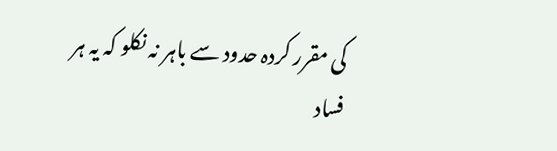کی مقرر کردہ حدود سے باہر نہ نکلو کہ یہ ہر فساد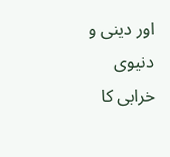اور دینی و دنیوی خرابی کا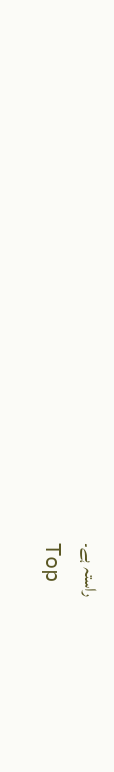راستہ ہے۔
Top